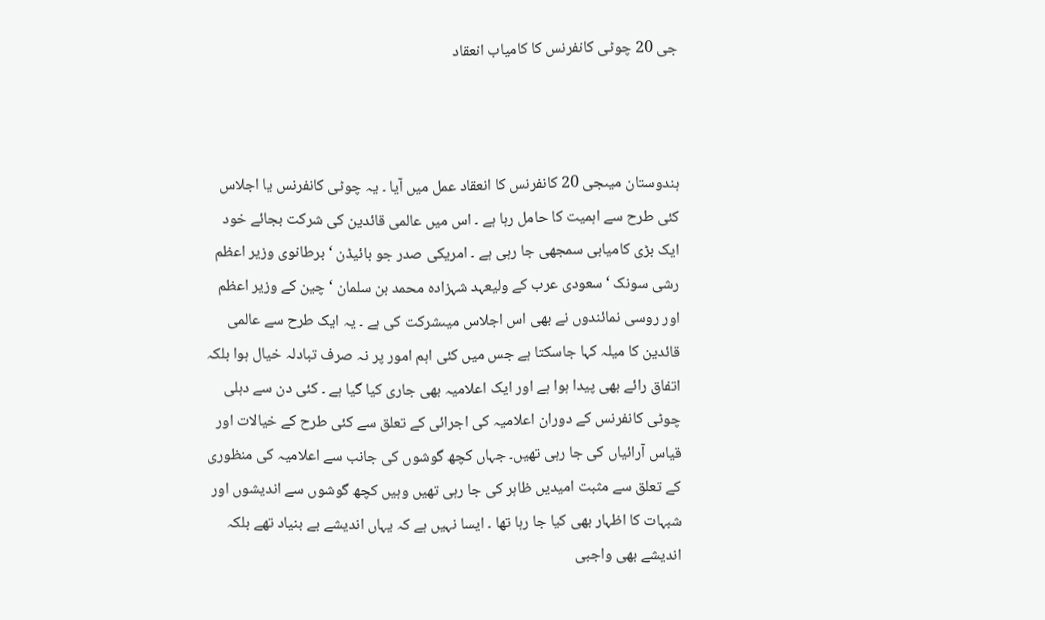جی 20 چوٹی کانفرنس کا کامیاب انعقاد



ہندوستان میںجی 20 کانفرنس کا انعقاد عمل میں آیا ۔ یہ چوٹی کانفرنس یا اجلاس کئی طرح سے اہمیت کا حامل رہا ہے ۔ اس میں عالمی قائدین کی شرکت بجائے خود ایک بڑی کامیابی سمجھی جا رہی ہے ۔ امریکی صدر جو بائیڈن ‘ برطانوی وزیر اعظم رشی سونک ‘سعودی عرب کے ولیعہد شہزادہ محمد بن سلمان ‘ چین کے وزیر اعظم اور روسی نمائندوں نے بھی اس اجلاس میںشرکت کی ہے ۔ یہ ایک طرح سے عالمی قائدین کا میلہ کہا جاسکتا ہے جس میں کئی اہم امور پر نہ صرف تبادلہ خیال ہوا بلکہ اتفاق رائے بھی پیدا ہوا ہے اور ایک اعلامیہ بھی جاری کیا گیا ہے ۔ کئی دن سے دہلی چوٹی کانفرنس کے دوران اعلامیہ کی اجرائی کے تعلق سے کئی طرح کے خیالات اور قیاس آرائیاں کی جا رہی تھیں۔ جہاں کچھ گوشوں کی جانب سے اعلامیہ کی منظوری کے تعلق سے مثبت امیدیں ظاہر کی جا رہی تھیں وہیں کچھ گوشوں سے اندیشوں اور شبہات کا اظہار بھی کیا جا رہا تھا ۔ ایسا نہیں ہے کہ یہاں اندیشے بے بنیاد تھے بلکہ اندیشے بھی واجبی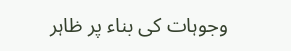وجوہات کی بناء پر ظاہر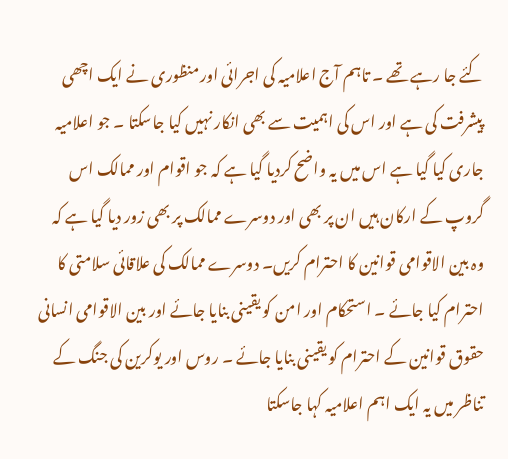کئے جا رہے تھے ۔ تاہم آج اعلامیہ کی اجرائی اور منظوری نے ایک اچھی پیشرفت کی ہے اور اس کی اہمیت سے بھی انکار نہیں کیا جاسکتا ۔ جو اعلامیہ جاری کیا گیا ہے اس میں یہ واضح کردیا گیا ہے کہ جو اقوام اور ممالک اس گروپ کے ارکان ہیں ان پر بھی اور دوسرے ممالک پر بھی زور دیا گیا ہے کہ وہ بین الاقوامی قوانین کا احترام کریں۔ دوسرے ممالک کی علاقائی سلامتی کا احترام کیا جائے ۔ استحکام اور امن کو یقینی بنایا جائے اور بین الاقوامی انسانی حقوق قوانین کے احترام کو یقینی بنایا جائے ۔ روس اور یوکرین کی جنگ کے تناظر میں یہ ایک اہم اعلامیہ کہا جاسکتا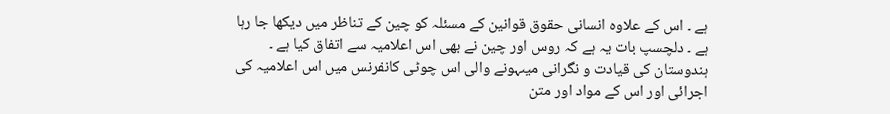ہے ۔ اس کے علاوہ انسانی حقوق قوانین کے مسئلہ کو چین کے تناظر میں دیکھا جا رہا ہے ۔ دلچسپ بات یہ ہے کہ روس اور چین نے بھی اس اعلامیہ سے اتفاق کیا ہے ۔ ہندوستان کی قیادت و نگرانی میںہونے والی اس چوٹی کانفرنس میں اس اعلامیہ کی اجرائی اور اس کے مواد اور متن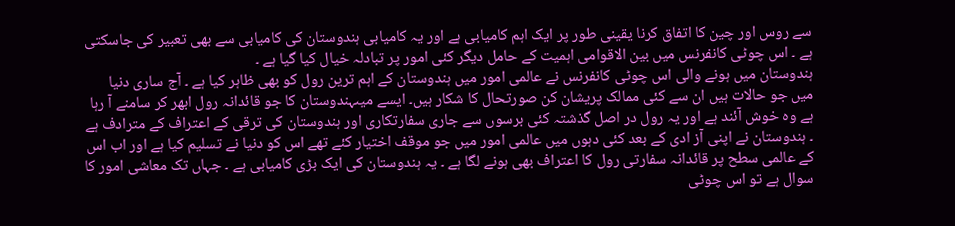سے روس اور چین کا اتفاق کرنا یقینی طور پر ایک اہم کامیابی ہے اور یہ کامیابی ہندوستان کی کامیابی سے بھی تعبیر کی جاسکتی ہے ۔ اس چوٹی کانفرنس میں بین الاقوامی اہمیت کے حامل دیگر کئی امور پر تبادلہ خیال کیا گیا ہے ۔
ہندوستان میں ہونے والی اس چوٹی کانفرنس نے عالمی امور میں ہندوستان کے اہم ترین رول کو بھی ظاہر کیا ہے ۔ آج ساری دنیا میں جو حالات ہیں ان سے کئی ممالک پریشان کن صورتحال کا شکار ہیں۔ ایسے میںہندوستان کا جو قائدانہ رول ابھر کر سامنے آ رہا ہے وہ خوش آئند ہے اور یہ رول در اصل گذشتہ کئی برسوں سے جاری سفارتکاری اور ہندوستان کی ترقی کے اعتراف کے مترادف ہے ۔ ہندوستان نے اپنی آز ادی کے بعد کئی دہوں میں عالمی امور میں جو موقف اختیار کئے تھے اس کو دنیا نے تسلیم کیا ہے اور اب اس کے عالمی سطح پر قائدانہ سفارتی رول کا اعتراف بھی ہونے لگا ہے ۔ یہ ہندوستان کی ایک بڑی کامیابی ہے ۔ جہاں تک معاشی امور کا سوال ہے تو اس چوٹی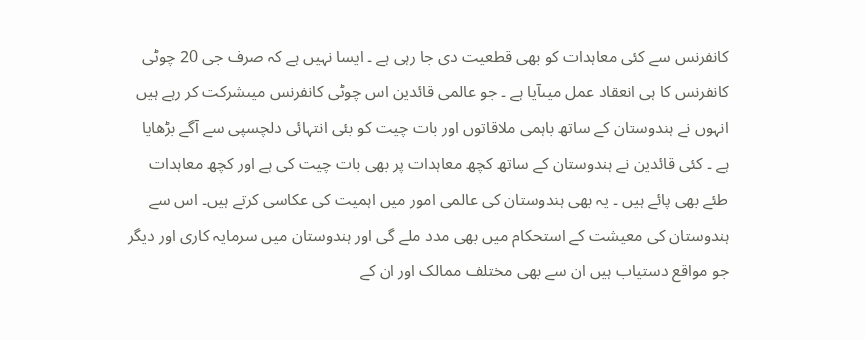کانفرنس سے کئی معاہدات کو بھی قطعیت دی جا رہی ہے ۔ ایسا نہیں ہے کہ صرف جی 20 چوٹی کانفرنس کا ہی انعقاد عمل میںآیا ہے ۔ جو عالمی قائدین اس چوٹی کانفرنس میںشرکت کر رہے ہیں انہوں نے ہندوستان کے ساتھ باہمی ملاقاتوں اور بات چیت کو بئی انتہائی دلچسپی سے آگے بڑھایا ہے ۔ کئی قائدین نے ہندوستان کے ساتھ کچھ معاہدات پر بھی بات چیت کی ہے اور کچھ معاہدات طئے بھی پائے ہیں ۔ یہ بھی ہندوستان کی عالمی امور میں اہمیت کی عکاسی کرتے ہیں۔ اس سے ہندوستان کی معیشت کے استحکام میں بھی مدد ملے گی اور ہندوستان میں سرمایہ کاری اور دیگر جو مواقع دستیاب ہیں ان سے بھی مختلف ممالک اور ان کے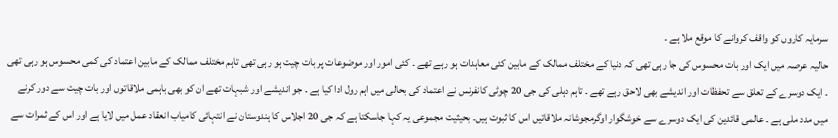سرمایہ کاروں کو واقف کروانے کا موقع ملا ہے ۔
حالیہ عرصہ میں ایک اور بات محسوس کی جا رہی تھی کہ دنیا کے مختلف ممالک کے مابین کئی معاہدات ہو رہے تھے ۔ کئی امور اور موضوعات پر بات چیت ہو رہی تھی تاہم مختلف ممالک کے مابین اعتماد کی کمی محسوس ہو رہی تھی ۔ ایک دوسرے کے تعلق سے تحفظات اور اندیشے بھی لاحق رہے تھے ۔ تاہم دہلی کی جی 20 چوٹی کانفرنس نے اعتماد کی بحالی میں اہم رول ادا کیا ہے ۔ جو اندیشے اور شبہات تھے ان کو بھی باہمی ملاقاتوں اور بات چیت سے دور کرنے میں مدد ملی ہے ۔ عالمی قائدین کی ایک دوسرے سے خوشگوار اوگرمجوشانہ ملاقاتیں اس کا ثبوت ہیں۔ بحیثیت مجموعی یہ کہا جاسکتا ہے کہ جی 20 اجلاس کا ہندوستان نے انتہائی کامیاب انعقاد عمل میں لایا ہے اور اس کے ثمرات سے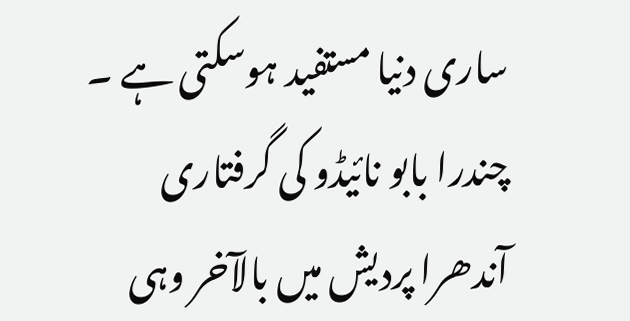ساری دنیا مستفید ہوسکتی ہے ۔
چندرا بابو نائیڈو کی گرفتاری
آندھرا پردیش میں بالآخر وہی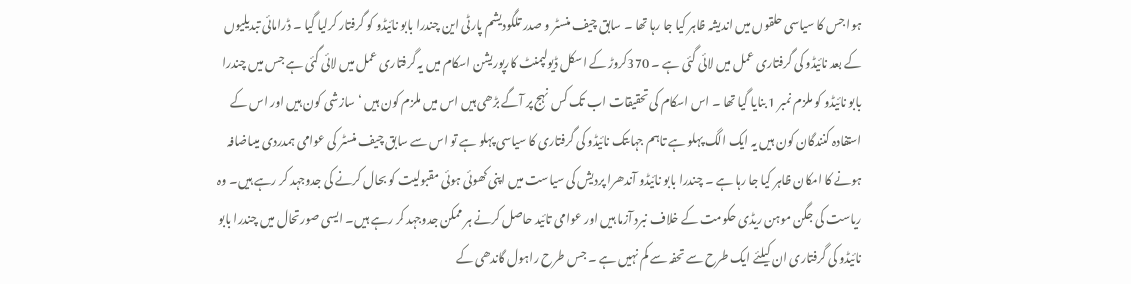ہوا جس کا سیاسی حلقوں میں اندیشہ ظاہر کیا جا رہا تھا ۔ سابق چیف منسٹر و صدر تلگودیشم پارٹی این چندرا بابو نائیڈو کو گرفتار کرلیا گیا ۔ ڈرامائی تبدیلیوں کے بعد نائیڈو کی گرفتاری عمل میں لائی گئی ہے ۔ 370کروڑ کے اسکل ڈیولپمنٹ کارپوریشن اسکام میں یہ گرفتاری عمل میں لائی گئی ہے جس میں چندرا بابو نائیڈو کو ملزم نمبر 1 بنایا گیا تھا ۔ اس اسکام کی تحقیقات اب تک کس نہج پر آگے بڑھی ہیں اس میں ملزم کون ہیں ‘ سازشی کون ہیں اور اس کے استفادہ کنندگان کون ہیں یہ ایک الگ پہلو ہے تاہم جہاںتک نائیڈو کی گرفتاری کا سیاسی پہلو ہے تو اس سے سابق چیف منسٹر کی عوامی ہمدردی میںاضافہ ہونے کا امکان ظاہر کیا جا رہا ہے ۔ چندرا بابو نائیڈو آندھرا پردیش کی سیاست میں اپنی کھوئی ہوئی مقبولیت کو بحال کرنے کی جدوجہد کر رہے ہیں۔ وہ ریاست کی جگن موہن ریڈی حکومت کے خلاف نبرد آزما ہیں اور عوامی تائید حاصل کرنے ہر ممکن جدوجہد کر رہے ہیں۔ ایسی صورتحال میں چندرا بابو نائیڈو کی گرفتاری ان کیلئے ایک طرح سے تحفہ سے کم نہیں ہے ۔ جس طرح راہول گاندھی کے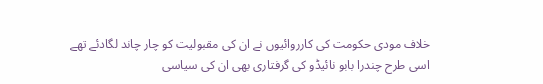خلاف مودی حکومت کی کارروائیوں نے ان کی مقبولیت کو چار چاند لگادئے تھے اسی طرح چندرا بابو نائیڈو کی گرفتاری بھی ان کی سیاسی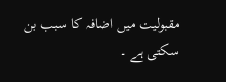مقبولیت میں اضافہ کا سبب بن سکتی ہے ۔